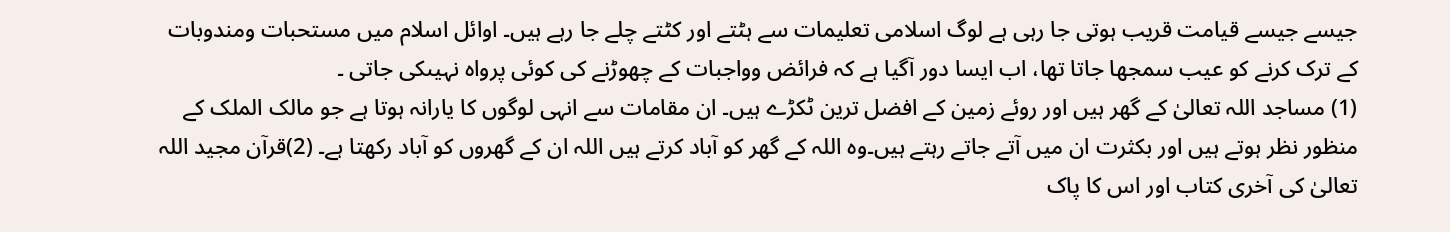جیسے جیسے قیامت قریب ہوتی جا رہی ہے لوگ اسلامی تعلیمات سے ہٹتے اور کٹتے چلے جا رہے ہیں۔ اوائل اسلام میں مستحبات ومندوبات کے ترک کرنے کو عیب سمجھا جاتا تھا، اب ایسا دور آگیا ہے کہ فرائض وواجبات کے چھوڑنے کی کوئی پرواہ نہیںکی جاتی ۔
(1) مساجد اللہ تعالیٰ کے گھر ہیں اور روئے زمین کے افضل ترین ٹکڑے ہیں۔ ان مقامات سے انہی لوگوں کا یارانہ ہوتا ہے جو مالک الملک کے منظور نظر ہوتے ہیں اور بکثرت ان میں آتے جاتے رہتے ہیں۔وہ اللہ کے گھر کو آباد کرتے ہیں اللہ ان کے گھروں کو آباد رکھتا ہے۔ (2)قرآن مجید اللہ تعالیٰ کی آخری کتاب اور اس کا پاک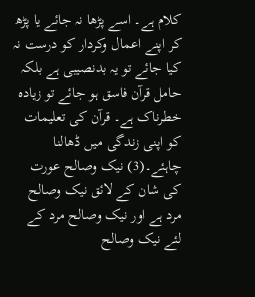کلام ہے۔ اسے پڑھا نہ جائے یا پڑھ کر اپنے اعمال وکردار کو درست نہ کیا جائے تو یہ بدنصیبی ہے بلکہ حامل قرآن فاسق ہو جائے تو زیادہ خطرناک ہے۔ قرآن کی تعلیمات کو اپنی زندگی میں ڈھالنا چاہئے۔(3) نیک وصالح عورت کی شان کے لائق نیک وصالح مرد ہے اور نیک وصالح مرد کے لئے نیک وصالح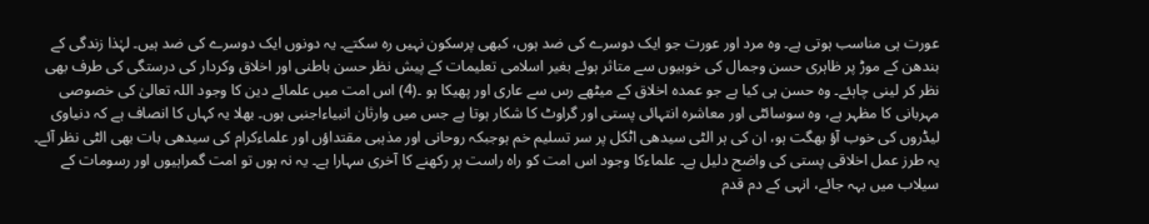عورت ہی مناسب ہوتی ہے۔ وہ مرد اور عورت جو ایک دوسرے کی ضد ہوں، کبھی پرسکون نہیں رہ سکتے۔ یہ دونوں ایک دوسرے کی ضد ہیں۔ لہٰذا زندگی کے بندھن کے موڑ پر ظاہری حسن وجمال کی خوبیوں سے متاثر ہوئے بغیر اسلامی تعلیمات کے پیش نظر حسن باطنی اور اخلاق وکردار کی درستگی کی طرف بھی نظر کر لینی چاہئے۔ وہ حسن ہی کیا ہے جو عمدہ اخلاق کے میٹھے رس سے عاری اور پھیکا ہو ۔(4) اس امت میں علمائے دین کا وجود اللہ تعالیٰ کی خصوصی مہربانی کا مظہر ہے، وہ سوسائٹی اور معاشرہ انتہائی پستی اور گراوٹ کا شکار ہوتا ہے جس میں وارثان انبیاءاجنبی ہوں۔ بھلا یہ کہاں کا انصاف ہے کہ دنیاوی لیڈروں کی خوب آؤ بھگت ہو، ان کی ہر الٹی سیدھی اٹکل پر سر تسلیم خم ہوجبکہ روحانی اور مذہبی مقتداؤں اور علماءکرام کی سیدھی بات بھی الٹی نظر آئے۔ یہ طرز عمل اخلاقی پستی کی واضح دلیل ہے۔ علماءکا وجود اس امت کو راہ راست پر رکھنے کا آخری سہارا ہے۔ یہ نہ ہوں تو امت گمراہیوں اور رسومات کے سیلاب میں بہہ جائے، انہی کے دم قدم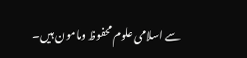سے اسلامی علوم محفوظ ومامون ہیں۔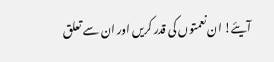آیئے! ان نعمتوں کی قدر کریں اور ان سے تعلق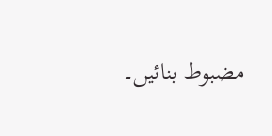مضبوط بنائیں۔